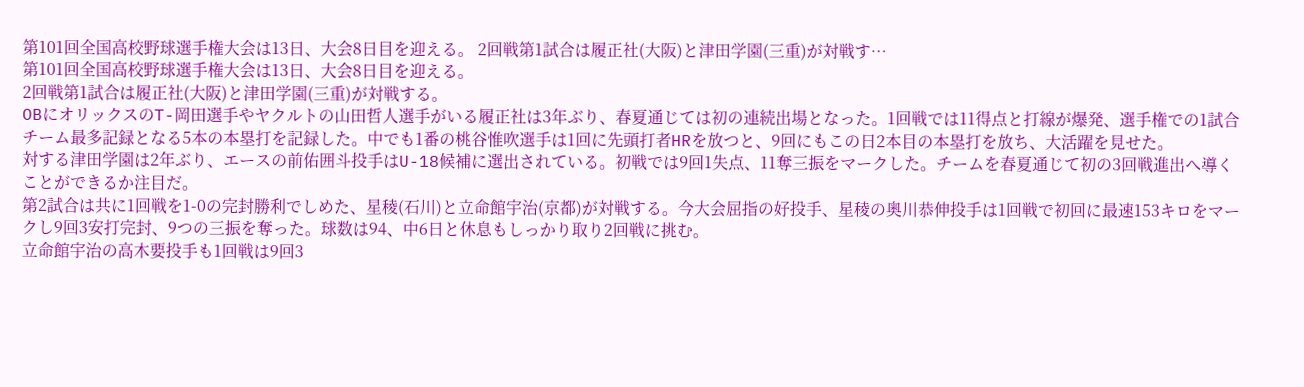第101回全国高校野球選手権大会は13日、大会8日目を迎える。 2回戦第1試合は履正社(大阪)と津田学園(三重)が対戦す…
第101回全国高校野球選手権大会は13日、大会8日目を迎える。
2回戦第1試合は履正社(大阪)と津田学園(三重)が対戦する。
OBにオリックスのT-岡田選手やヤクルトの山田哲人選手がいる履正社は3年ぶり、春夏通じては初の連続出場となった。1回戦では11得点と打線が爆発、選手権での1試合チーム最多記録となる5本の本塁打を記録した。中でも1番の桃谷惟吹選手は1回に先頭打者HRを放つと、9回にもこの日2本目の本塁打を放ち、大活躍を見せた。
対する津田学園は2年ぶり、エースの前佑囲斗投手はU-18候補に選出されている。初戦では9回1失点、11奪三振をマークした。チームを春夏通じて初の3回戦進出へ導くことができるか注目だ。
第2試合は共に1回戦を1-0の完封勝利でしめた、星稜(石川)と立命館宇治(京都)が対戦する。今大会屈指の好投手、星稜の奥川恭伸投手は1回戦で初回に最速153キロをマークし9回3安打完封、9つの三振を奪った。球数は94、中6日と休息もしっかり取り2回戦に挑む。
立命館宇治の高木要投手も1回戦は9回3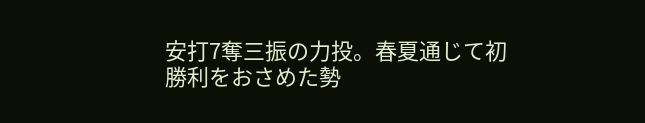安打7奪三振の力投。春夏通じて初勝利をおさめた勢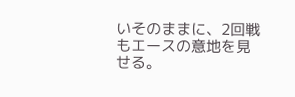いそのままに、2回戦もエースの意地を見せる。